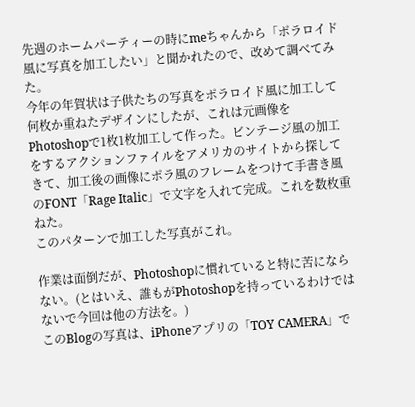先週のホームパーティーの時にmeちゃんから「ポラロイド風に写真を加工したい」と聞かれたので、改めて調べてみた。
今年の年賀状は子供たちの写真をポラロイド風に加工して何枚か重ねたデザインにしたが、これは元画像をPhotoshopで1枚1枚加工して作った。ビンテージ風の加工をするアクションファイルをアメリカのサイトから探してきて、加工後の画像にポラ風のフレームをつけて手書き風のFONT「Rage Italic」で文字を入れて完成。これを数枚重ねた。
このパターンで加工した写真がこれ。

作業は面倒だが、Photoshopに慣れていると特に苦にならない。(とはいえ、誰もがPhotoshopを持っているわけではないで今回は他の方法を。)
このBlogの写真は、iPhoneアプリの「TOY CAMERA」で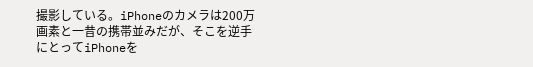撮影している。iPhoneのカメラは200万画素と一昔の携帯並みだが、そこを逆手にとってiPhoneを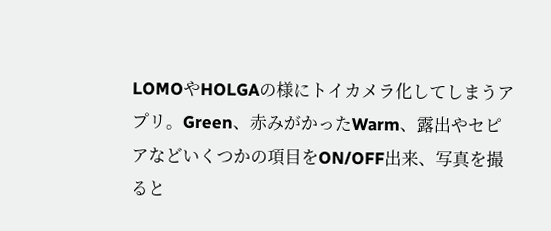LOMOやHOLGAの様にトイカメラ化してしまうアプリ。Green、赤みがかったWarm、露出やセピアなどいくつかの項目をON/OFF出来、写真を撮ると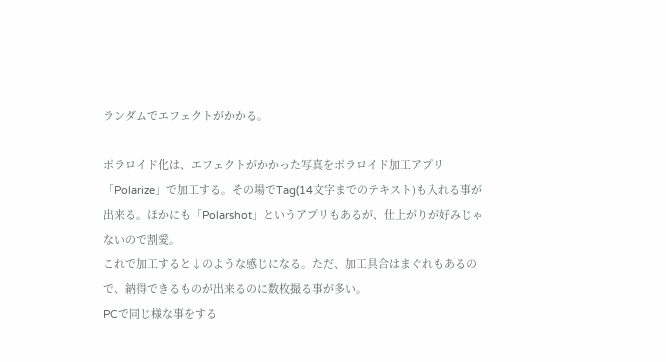ランダムでエフェクトがかかる。

ポラロイド化は、エフェクトがかかった写真をポラロイド加工アプリ「Polarize」で加工する。その場でTag(14文字までのテキスト)も入れる事が出来る。ほかにも「Polarshot」というアプリもあるが、仕上がりが好みじゃないので割愛。
これで加工すると↓のような感じになる。ただ、加工具合はまぐれもあるので、納得できるものが出来るのに数枚撮る事が多い。
PCで同じ様な事をする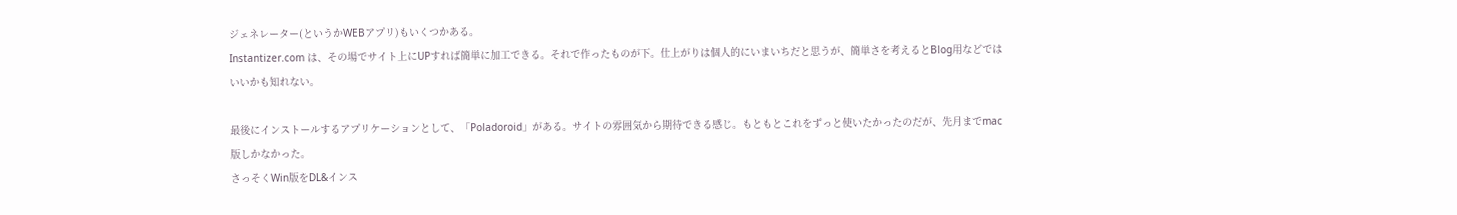ジェネレーター(というかWEBアプリ)もいくつかある。
Instantizer.com は、その場でサイト上にUPすれば簡単に加工できる。それで作ったものが下。仕上がりは個人的にいまいちだと思うが、簡単さを考えるとBlog用などではいいかも知れない。

最後にインストールするアプリケーションとして、「Poladoroid」がある。サイトの雰囲気から期待できる感じ。もともとこれをずっと使いたかったのだが、先月までmac版しかなかった。
さっそくWin版をDL&インス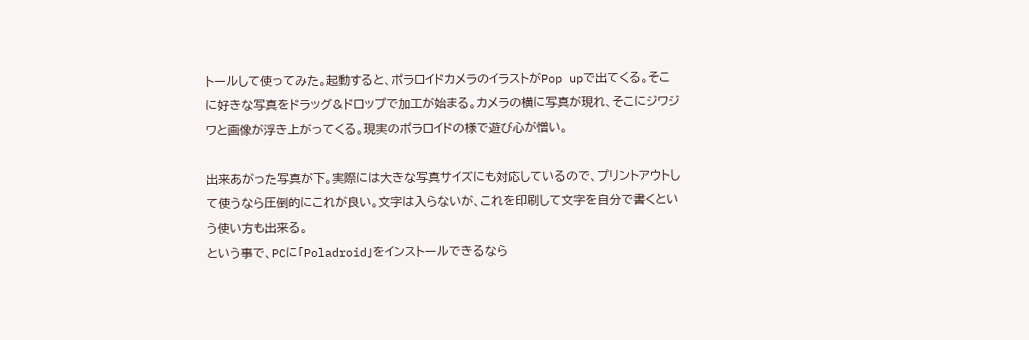トールして使ってみた。起動すると、ポラロイドカメラのイラストがPop upで出てくる。そこに好きな写真をドラッグ&ドロップで加工が始まる。カメラの横に写真が現れ、そこにジワジワと画像が浮き上がってくる。現実のポラロイドの様で遊び心が憎い。

出来あがった写真が下。実際には大きな写真サイズにも対応しているので、プリントアウトして使うなら圧倒的にこれが良い。文字は入らないが、これを印刷して文字を自分で書くという使い方も出来る。
という事で、PCに「Poladroid」をインストールできるなら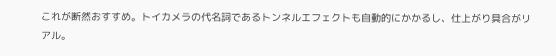これが断然おすすめ。トイカメラの代名詞であるトンネルエフェクトも自動的にかかるし、仕上がり具合がリアル。